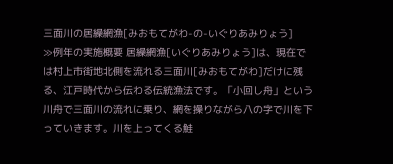三面川の居繰網漁[みおもてがわ-の-いぐりあみりょう]
≫例年の実施概要 居繰網漁[いぐりあみりょう]は、現在では村上市街地北側を流れる三面川[みおもてがわ]だけに残る、江戸時代から伝わる伝統漁法です。「小回し舟」という川舟で三面川の流れに乗り、網を操りながら八の字で川を下っていきます。川を上ってくる鮭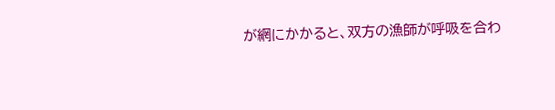が網にかかると、双方の漁師が呼吸を合わ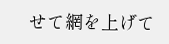せて網を上げて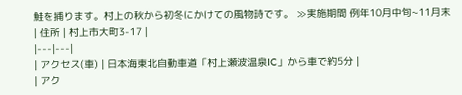鮭を捕ります。村上の秋から初冬にかけての風物詩です。 ≫実施期間 例年10月中旬~11月末
| 住所 | 村上市大町3-17 |
|---|---|
| アクセス(車) | 日本海東北自動車道「村上瀬波温泉IC」から車で約5分 |
| アク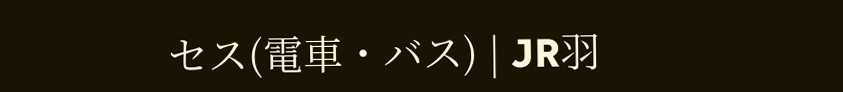セス(電車・バス) | JR羽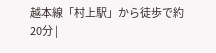越本線「村上駅」から徒歩で約20分 |